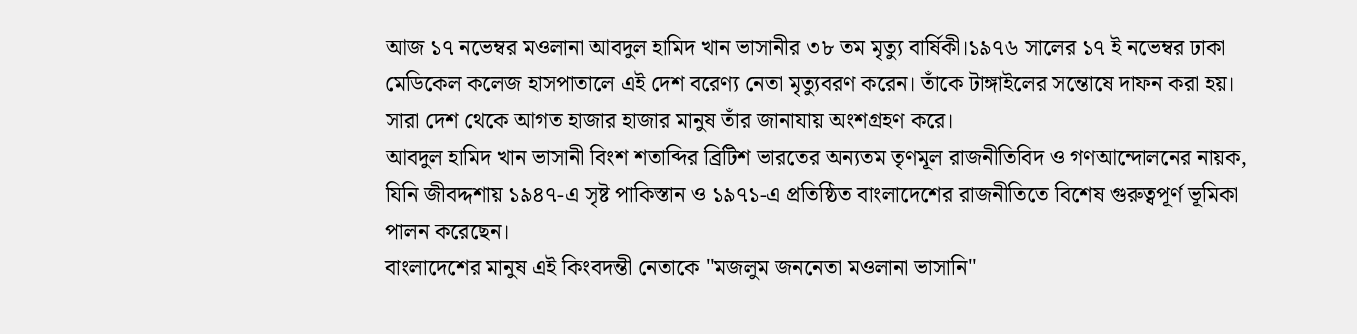আজ ১৭ নভেম্বর মওলানা আবদুল হামিদ খান ভাসানীর ৩৮ তম মৃত্যু বার্ষিকী।১৯৭৬ সালের ১৭ ই নভেম্বর ঢাকা মেডিকেল কলেজ হাসপাতালে এই দেশ বরেণ্য নেতা মৃত্যুবরণ করেন। তাঁকে টাঙ্গাইলের সন্তোষে দাফন করা হয়। সারা দেশ থেকে আগত হাজার হাজার মানুষ তাঁর জানাযায় অংশগ্রহণ করে।
আবদুল হামিদ খান ভাসানী বিংশ শতাব্দির ব্রিটিশ ভারতের অন্যতম তৃণমূল রাজনীতিবিদ ও গণআন্দোলনের নায়ক, যিনি জীবদ্দশায় ১৯৪৭-এ সৃষ্ট পাকিস্তান ও ১৯৭১-এ প্রতিষ্ঠিত বাংলাদেশের রাজনীতিতে বিশেষ গুরুত্বপূর্ণ ভূমিকা পালন করেছেন।
বাংলাদেশের মানুষ এই কিংবদন্তী নেতাকে "মজলুম জননেতা মওলানা ভাসানি"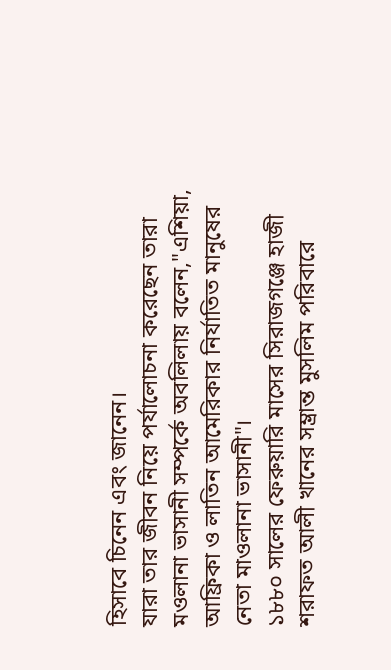হিসাবে চিনেন এবং জানেন।
যারা তার জীবন নিয়ে পর্যালোচনা করেছেন তারা মওলানা ভাসানী সম্পর্কে অবলিলায় বলেন,"এশিয়া, আফ্রিকা ও লাতিন আমেরিকার নির্যাতিত মানুষের নেতা মাওলানা ভাসানী"।
১৮৮০ সালের ফেরুয়ারি মাসের সিরাজগঞ্জে হাজী শরাফত আলী খানের সম্ভ্রান্ত মুসলিম পরিবারে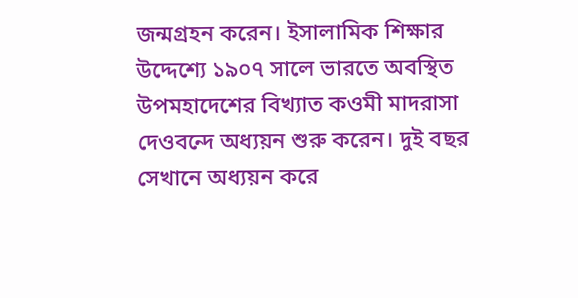জন্মগ্রহন করেন। ইসালামিক শিক্ষার উদ্দেশ্যে ১৯০৭ সালে ভারতে অবস্থিত উপমহাদেশের বিখ্যাত কওমী মাদরাসা দেওবন্দে অধ্যয়ন শুরু করেন। দুই বছর সেখানে অধ্যয়ন করে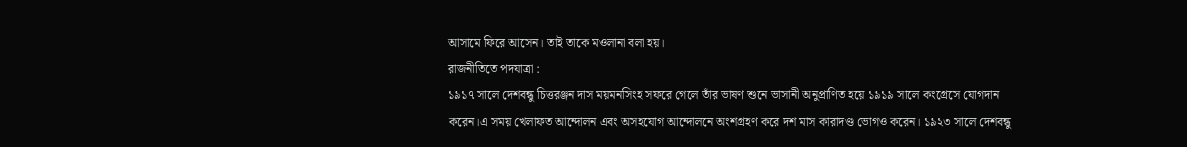আসামে ফিরে আসেন। তাই তাকে মওলানা বলা হয়।
রাজনীতিতে পদযাত্রা :
১৯১৭ সালে দেশবন্ধু চিত্তরঞ্জন দাস ময়মনসিংহ সফরে গেলে তাঁর ভাষণ শুনে ভাসানী অনুপ্রাণিত হয়ে ১৯১৯ সালে কংগ্রেসে যোগদান করেন।এ সময় খেলাফত আন্দোলন এবং অসহযোগ আন্দোলনে অংশগ্রহণ করে দশ মাস কারাদণ্ড ভোগও করেন। ১৯২৩ সালে দেশবন্ধু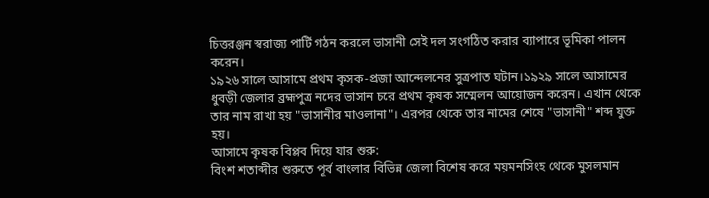চিত্তরঞ্জন স্বরাজ্য পার্টি গঠন করলে ভাসানী সেই দল সংগঠিত করার ব্যাপারে ভূমিকা পালন করেন।
১৯২৬ সালে আসামে প্রথম কৃসক-প্রজা আন্দেলনের সুত্রপাত ঘটান।১৯২৯ সালে আসামের ধুবড়ী জেলার ব্রহ্মপুত্র নদের ভাসান চরে প্রথম কৃষক সম্মেলন আয়োজন করেন। এখান থেকে তার নাম রাখা হয় "ভাসানীর মাওলানা"। এরপর থেকে তার নামের শেষে "ভাসানী" শব্দ যুক্ত হয়।
আসামে কৃষক বিপ্লব দিয়ে যার শুরু:
বিংশ শতাব্দীর শুরুতে পূর্ব বাংলার বিভিন্ন জেলা বিশেষ করে ময়মনসিংহ থেকে মুসলমান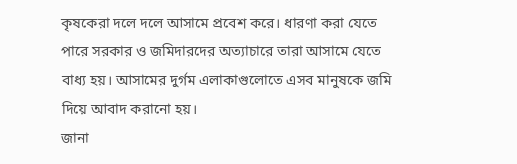কৃষকেরা দলে দলে আসামে প্রবেশ করে। ধারণা করা যেতে পারে সরকার ও জমিদারদের অত্যাচারে তারা আসামে যেতে বাধ্য হয়। আসামের দুর্গম এলাকাগুলোতে এসব মানুষকে জমি দিয়ে আবাদ করানো হয়।
জানা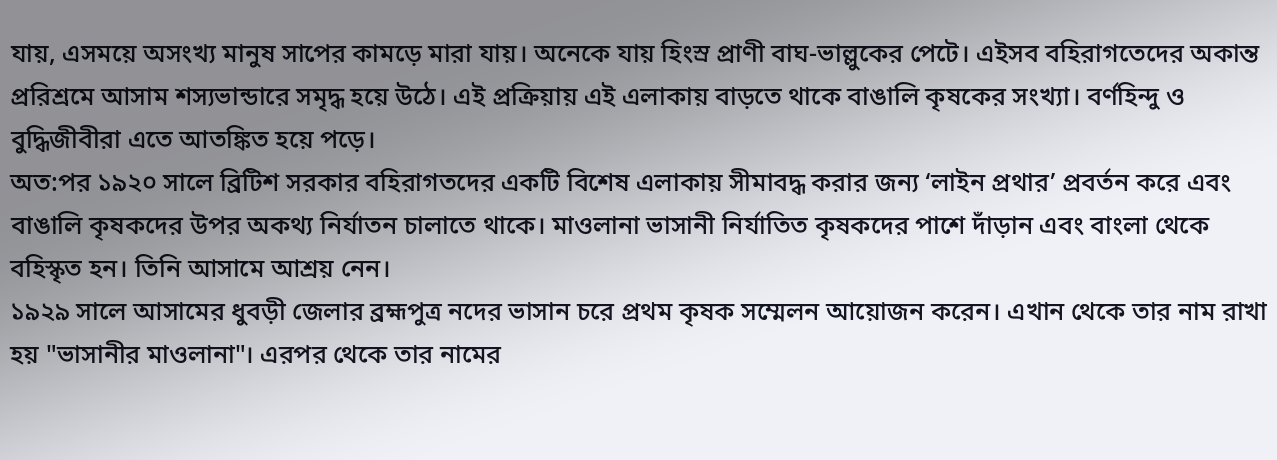যায়, এসময়ে অসংখ্য মানুষ সাপের কামড়ে মারা যায়। অনেকে যায় হিংস্র প্রাণী বাঘ-ভাল্লুকের পেটে। এইসব বহিরাগতেদের অকান্ত প্ররিশ্রমে আসাম শস্যভান্ডারে সমৃদ্ধ হয়ে উঠে। এই প্রক্রিয়ায় এই এলাকায় বাড়তে থাকে বাঙালি কৃষকের সংখ্যা। বর্ণহিন্দু ও বুদ্ধিজীবীরা এতে আতঙ্কিত হয়ে পড়ে।
অত:পর ১৯২০ সালে ব্রিটিশ সরকার বহিরাগতদের একটি বিশেষ এলাকায় সীমাবদ্ধ করার জন্য ‘লাইন প্রথার’ প্রবর্তন করে এবং বাঙালি কৃষকদের উপর অকথ্য নির্যাতন চালাতে থাকে। মাওলানা ভাসানী নির্যাতিত কৃষকদের পাশে দাঁড়ান এবং বাংলা থেকে বহিস্কৃত হন। তিনি আসামে আশ্রয় নেন।
১৯২৯ সালে আসামের ধুবড়ী জেলার ব্রহ্মপুত্র নদের ভাসান চরে প্রথম কৃষক সম্মেলন আয়োজন করেন। এখান থেকে তার নাম রাখা হয় "ভাসানীর মাওলানা"। এরপর থেকে তার নামের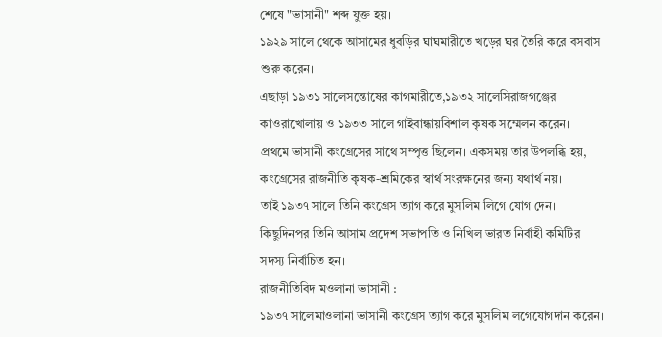শেষে "ভাসানী" শব্দ যুক্ত হয়।
১৯২৯ সালে থেকে আসামের ধুবড়ির ঘাঘমারীতে খড়ের ঘর তৈরি করে বসবাস শুরু করেন।
এছাড়া ১৯৩১ সালেসন্তোষের কাগমারীতে,১৯৩২ সালেসিরাজগঞ্জের কাওরাখোলায় ও ১৯৩৩ সালে গাইবান্ধায়বিশাল কৃষক সম্মেলন করেন।
প্রথমে ভাসানী কংগ্রেসের সাথে সম্পৃত্ত ছিলেন। একসময় তার উপলব্ধি হয়, কংগ্রেসের রাজনীতি কৃষক-শ্রমিকের স্বার্থ সংরক্ষনের জন্য যথার্থ নয়।
তাই ১৯৩৭ সালে তিনি কংগ্রেস ত্যাগ করে মুসলিম লিগে যোগ দেন। কিছুদিনপর তিনি আসাম প্রদেশ সভাপতি ও নিখিল ভারত নির্বাহী কমিটির সদস্য নির্বাচিত হন।
রাজনীতিবিদ মওলানা ভাসানী :
১৯৩৭ সালেমাওলানা ভাসানী কংগ্রেস ত্যাগ করে মুসলিম লগেযোগদান করেন।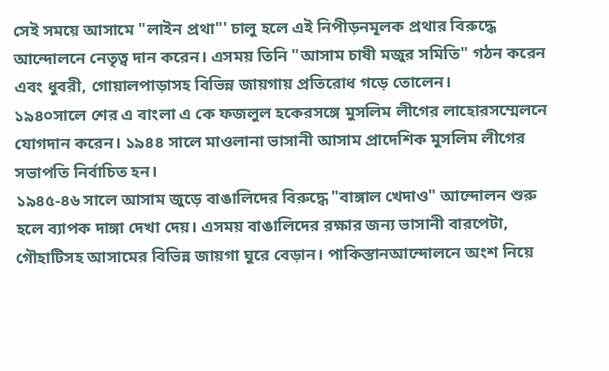সেই সময়ে আসামে "লাইন প্রথা"' চালু হলে এই নিপীড়নমূলক প্রথার বিরুদ্ধে আন্দোলনে নেতৃত্ব দান করেন। এসময় তিনি "আসাম চাষী মজুর সমিতি" গঠন করেন এবং ধুবরী, গোয়ালপাড়াসহ বিভিন্ন জায়গায় প্রতিরোধ গড়ে তোলেন।
১৯৪০সালে শের এ বাংলা এ কে ফজলুল হকেরসঙ্গে মুসলিম লীগের লাহোরসম্মেলনে যোগদান করেন। ১৯৪৪ সালে মাওলানা ভাসানী আসাম প্রাদেশিক মুসলিম লীগের সভাপতি নির্বাচিত হন।
১৯৪৫-৪৬ সালে আসাম জুড়ে বাঙালিদের বিরুদ্ধে "বাঙ্গাল খেদাও" আন্দোলন শুরু হলে ব্যাপক দাঙ্গা দেখা দেয়। এসময় বাঙালিদের রক্ষার জন্য ভাসানী বারপেটা, গৌহাটিসহ আসামের বিভিন্ন জায়গা ঘুরে বেড়ান। পাকিস্তানআন্দোলনে অংশ নিয়ে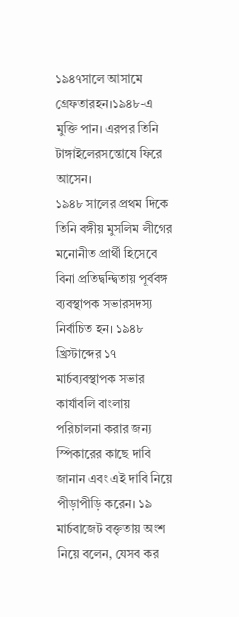১৯৪৭সালে আসামে গ্রেফতারহন।১৯৪৮-এ মুক্তি পান। এরপর তিনি টাঙ্গাইলেরসন্তোষে ফিরে আসেন।
১৯৪৮ সালের প্রথম দিকে তিনি বঙ্গীয় মুসলিম লীগের মনোনীত প্রার্থী হিসেবে বিনা প্রতিদ্বন্দ্বিতায় পূর্ববঙ্গ ব্যবস্থাপক সভারসদস্য নির্বাচিত হন। ১৯৪৮ খ্রিস্টাব্দের ১৭ মার্চব্যবস্থাপক সভার কার্যাবলি বাংলায়
পরিচালনা করার জন্য স্পিকারের কাছে দাবি জানান এবং এই দাবি নিয়ে পীড়াপীড়ি করেন। ১৯ মার্চবাজেট বক্তৃতায় অংশ নিয়ে বলেন, যেসব কর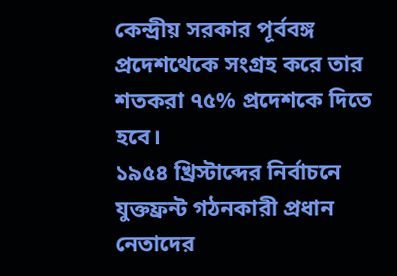কেন্দ্রীয় সরকার পূর্ববঙ্গ প্রদেশথেকে সংগ্রহ করে তার শতকরা ৭৫% প্রদেশকে দিতে হবে।
১৯৫৪ খ্রিস্টাব্দের নির্বাচনে যুক্তফ্রন্ট গঠনকারী প্রধান নেতাদের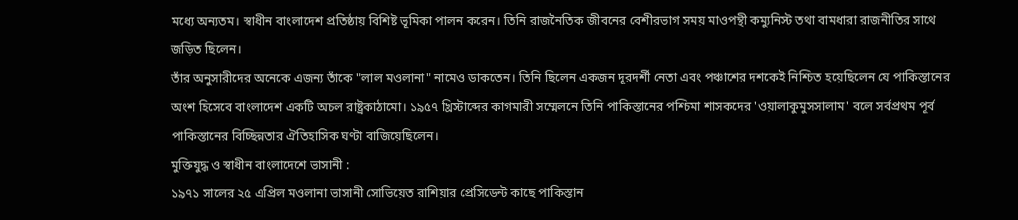মধ্যে অন্যতম। স্বাধীন বাংলাদেশ প্রতিষ্ঠায় বিশিষ্ট ভূমিকা পালন করেন। তিনি রাজনৈতিক জীবনের বেশীরভাগ সময় মাওপন্থী কম্যুনিস্ট তথা বামধারা রাজনীতির সাথে জড়িত ছিলেন।
তাঁর অনুসারীদের অনেকে এজন্য তাঁকে "লাল মওলানা" নামেও ডাকতেন। তিনি ছিলেন একজন দূরদর্শী নেতা এবং পঞ্চাশের দশকেই নিশ্চিত হয়েছিলেন যে পাকিস্তানের অংশ হিসেবে বাংলাদেশ একটি অচল রাষ্ট্রকাঠামো। ১৯৫৭ খ্রিস্টাব্দের কাগমারী সম্মেলনে তিনি পাকিস্তানের পশ্চিমা শাসকদের 'ওয়ালাকুমুসসালাম' বলে সর্বপ্রথম পূর্ব পাকিস্তানের বিচ্ছিন্নতার ঐতিহাসিক ঘণ্টা বাজিয়েছিলেন।
মুক্তিযুদ্ধ ও স্বাধীন বাংলাদেশে ভাসানী :
১৯৭১ সালের ২৫ এপ্রিল মওলানা ভাসানী সোভিয়েত রাশিয়ার প্রেসিডেন্ট কাছে পাকিস্তান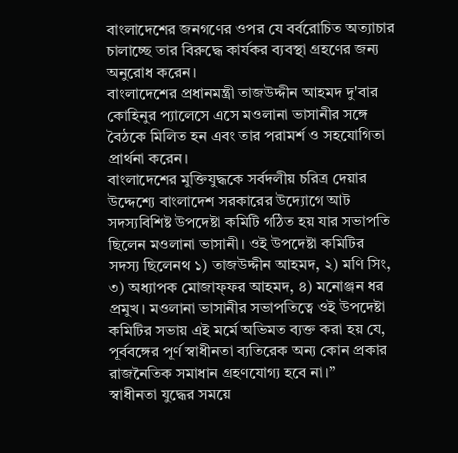বাংলাদেশের জনগণের ওপর যে বর্বরোচিত অত্যাচার চালাচ্ছে তার বিরুদ্ধে কার্যকর ব্যবস্থা গ্রহণের জন্য অনুরোধ করেন।
বাংলাদেশের প্রধানমন্ত্রী তাজউদ্দীন আহমদ দু'বার কোহিনুর প্যালেসে এসে মওলানা ভাসানীর সঙ্গে বৈঠকে মিলিত হন এবং তার পরামর্শ ও সহযোগিতা প্রার্থনা করেন।
বাংলাদেশের মুক্তিযুদ্ধকে সর্বদলীয় চরিত্র দেয়ার উদ্দেশ্যে বাংলাদেশ সরকারের উদ্যোগে আট সদস্যবিশিষ্ট উপদেষ্টা কমিটি গঠিত হয় যার সভাপতি ছিলেন মওলানা ভাসানী। ওই উপদেষ্টা কমিটির সদস্য ছিলেনথ ১) তাজউদ্দীন আহমদ, ২) মণি সিং, ৩) অধ্যাপক মোজাফ্ফর আহমদ, ৪) মনোঞ্জন ধর প্রমুখ। মওলানা ভাসানীর সভাপতিত্বে ওই উপদেষ্টা কমিটির সভায় এই মর্মে অভিমত ব্যক্ত করা হয় যে, পূর্ববঙ্গের পূর্ণ স্বাধীনতা ব্যতিরেক অন্য কোন প্রকার রাজনৈতিক সমাধান গ্রহণযোগ্য হবে না।”
স্বাধীনতা যুদ্ধের সময়ে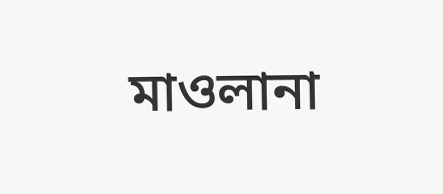মাওলানা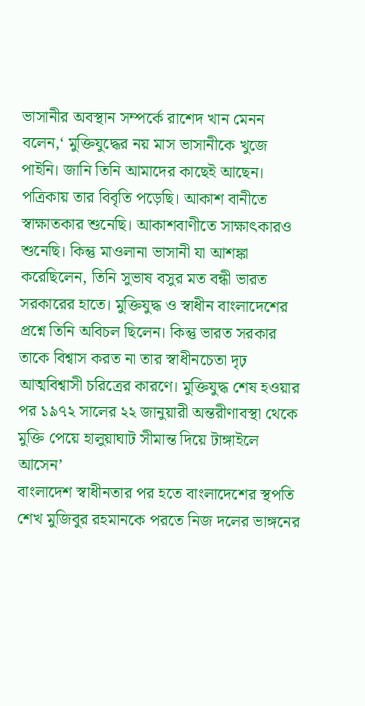ভাসানীর অবস্থান সম্পর্কে রাশেদ খান মেনন বলেন,‘ মুক্তিযুদ্ধের নয় মাস ভাসানীকে খুজে পাইনি। জানি তিনি আমাদের কাছেই আছেন। পত্রিকায় তার বিবৃতি পড়েছি। আকাশ বানীতে স্বাক্ষাতকার শুনেছি। আকাশবাণীতে সাক্ষাৎকারও শুনেছি। কিন্তু মাওলানা ভাসানী যা আশঙ্কা করেছিলেন, তিনি সুভাষ বসুর মত বন্ধী ভারত সরকারের হাতে। মুক্তিযুদ্ধ ও স্বাধীন বাংলাদেশের প্রশ্নে তিনি অবিচল ছিলেন। কিন্তু ভারত সরকার তাকে বিশ্বাস করত না তার স্বাধীনচেতা দৃঢ় আত্মবিশ্বাসী চরিত্রের কারণে। মুক্তিযুদ্ধ শেষ হওয়ার পর ১৯৭২ সালের ২২ জানুয়ারী অন্তরীণাবস্থা থেকে মুক্তি পেয়ে হালুয়াঘাট সীমান্ত দিয়ে টাঙ্গাইলে আসেন’
বাংলাদেশ স্বাধীনতার পর হতে বাংলাদেশের স্থপতি শেখ মুজিবুর রহমানকে পরতে নিজ দলের ভাঙ্গনের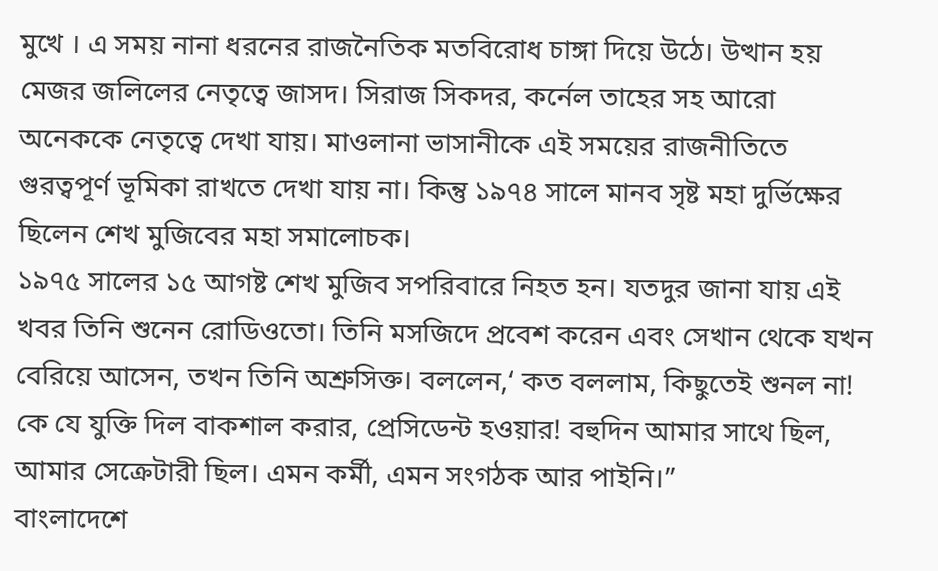মুখে । এ সময় নানা ধরনের রাজনৈতিক মতবিরোধ চাঙ্গা দিয়ে উঠে। উত্থান হয় মেজর জলিলের নেতৃত্বে জাসদ। সিরাজ সিকদর, কর্নেল তাহের সহ আরো অনেককে নেতৃত্বে দেখা যায়। মাওলানা ভাসানীকে এই সময়ের রাজনীতিতে গুরত্বপূর্ণ ভূমিকা রাখতে দেখা যায় না। কিন্তু ১৯৭৪ সালে মানব সৃষ্ট মহা দুর্ভিক্ষের ছিলেন শেখ মুজিবের মহা সমালোচক।
১৯৭৫ সালের ১৫ আগষ্ট শেখ মুজিব সপরিবারে নিহত হন। যতদুর জানা যায় এই খবর তিনি শুনেন রোডিওতো। তিনি মসজিদে প্রবেশ করেন এবং সেখান থেকে যখন বেরিয়ে আসেন, তখন তিনি অশ্রুসিক্ত। বললেন,‘ কত বললাম, কিছুতেই শুনল না! কে যে যুক্তি দিল বাকশাল করার, প্রেসিডেন্ট হওয়ার! বহুদিন আমার সাথে ছিল, আমার সেক্রেটারী ছিল। এমন কর্মী, এমন সংগঠক আর পাইনি।”
বাংলাদেশে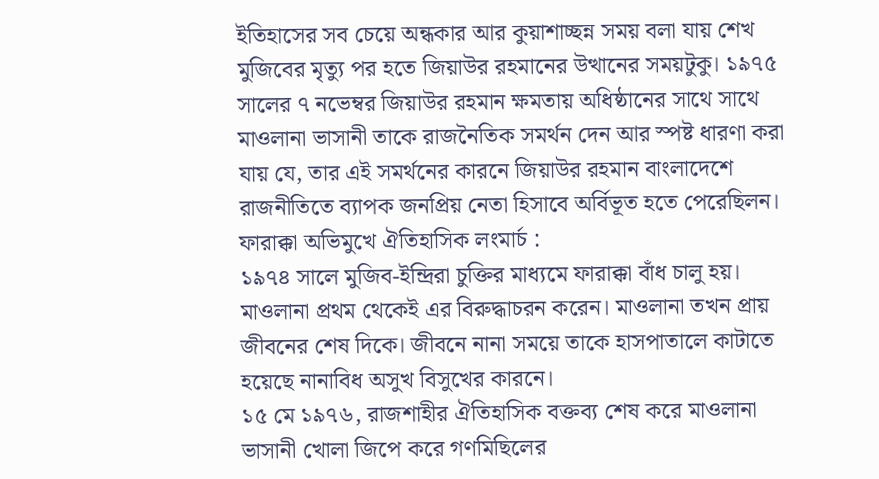ইতিহাসের সব চেয়ে অন্ধকার আর কুয়াশাচ্ছন্ন সময় বলা যায় শেখ মুজিবের মৃত্যু পর হতে জিয়াউর রহমানের উত্থানের সময়টুকু। ১৯৭৫ সালের ৭ নভেম্বর জিয়াউর রহমান ক্ষমতায় অধিষ্ঠানের সাথে সাথে মাওলানা ভাসানী তাকে রাজনৈতিক সমর্থন দেন আর স্পষ্ট ধারণা করা যায় যে, তার এই সমর্থনের কারনে জিয়াউর রহমান বাংলাদেশে রাজনীতিতে ব্যাপক জনপ্রিয় নেতা হিসাবে অর্বিভূত হতে পেরেছিলন।
ফারাক্কা অভিমুখে ঐতিহাসিক লংমার্চ :
১৯৭৪ সালে মুজিব-ইন্দ্রিরা চুক্তির মাধ্যমে ফারাক্কা বাঁধ চালু হয়। মাওলানা প্রথম থেকেই এর বিরুদ্ধাচরন করেন। মাওলানা তখন প্রায় জীবনের শেষ দিকে। জীবনে নানা সময়ে তাকে হাসপাতালে কাটাতে হয়েছে নানাবিধ অসুখ বিসুখের কারনে।
১৫ মে ১৯৭৬, রাজশাহীর ঐতিহাসিক বক্তব্য শেষ করে মাওলানা ভাসানী খোলা জিপে করে গণমিছিলের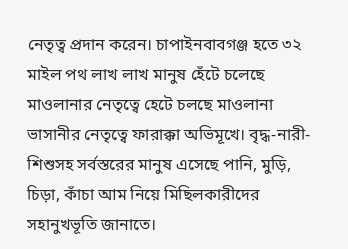নেতৃত্ব প্রদান করেন। চাপাইনবাবগঞ্জ হতে ৩২ মাইল পথ লাখ লাখ মানুষ হেঁটে চলেছে মাওলানার নেতৃত্বে হেটে চলছে মাওলানা ভাসানীর নেতৃত্বে ফারাক্কা অভিমূখে। বৃদ্ধ-নারী-শিশুসহ সর্বস্তরের মানুষ এসেছে পানি, মুড়ি, চিড়া, কাঁচা আম নিয়ে মিছিলকারীদের সহানুখভূতি জানাতে।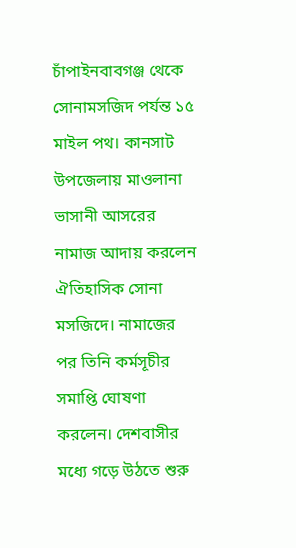চাঁপাইনবাবগঞ্জ থেকে সোনামসজিদ পর্যন্ত ১৫ মাইল পথ। কানসাট উপজেলায় মাওলানা ভাসানী আসরের নামাজ আদায় করলেন ঐতিহাসিক সোনা মসজিদে। নামাজের পর তিনি কর্মসূচীর সমাপ্তি ঘোষণা করলেন। দেশবাসীর মধ্যে গড়ে উঠতে শুরু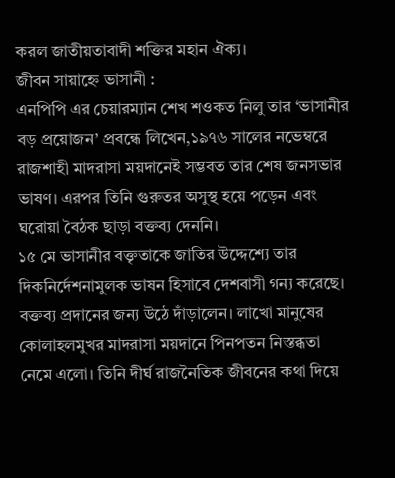করল জাতীয়তাবাদী শক্তির মহান ঐক্য।
জীবন সায়াহ্নে ভাসানী :
এনপিপি এর চেয়ারম্যান শেখ শওকত নিলু তার ‘ভাসানীর বড় প্রয়োজন’ প্রবন্ধে লিখেন,১৯৭৬ সালের নভেম্বরে রাজশাহী মাদরাসা ময়দানেই সম্ভবত তার শেষ জনসভার ভাষণ। এরপর তিনি গুরুতর অসুস্থ হয়ে পড়েন এবং ঘরোয়া বৈঠক ছাড়া বক্তব্য দেননি।
১৫ মে ভাসানীর বক্তৃতাকে জাতির উদ্দেশ্যে তার দিকনির্দেশনামুলক ভাষন হিসাবে দেশবাসী গন্য করেছে। বক্তব্য প্রদানের জন্য উঠে দাঁড়ালেন। লাখো মানুষের কোলাহলমুখর মাদরাসা ময়দানে পিনপতন নিস্তব্ধতা নেমে এলো। তিনি দীর্ঘ রাজনৈতিক জীবনের কথা দিয়ে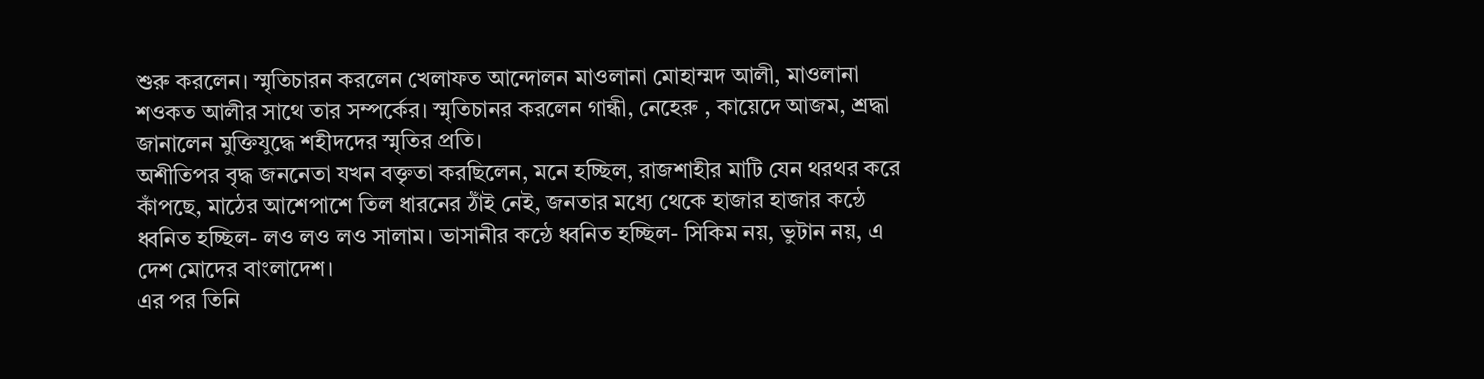শুরু করলেন। স্মৃতিচারন করলেন খেলাফত আন্দোলন মাওলানা মোহাম্মদ আলী, মাওলানা শওকত আলীর সাথে তার সম্পর্কের। স্মৃতিচানর করলেন গান্ধী, নেহেরু , কায়েদে আজম, শ্রদ্ধা জানালেন মুক্তিযুদ্ধে শহীদদের স্মৃতির প্রতি।
অশীতিপর বৃদ্ধ জননেতা যখন বক্তৃতা করছিলেন, মনে হচ্ছিল, রাজশাহীর মাটি যেন থরথর করে কাঁপছে, মাঠের আশেপাশে তিল ধারনের ঠাঁই নেই, জনতার মধ্যে থেকে হাজার হাজার কন্ঠে ধ্বনিত হচ্ছিল- লও লও লও সালাম। ভাসানীর কন্ঠে ধ্বনিত হচ্ছিল- সিকিম নয়, ভুটান নয়, এ দেশ মোদের বাংলাদেশ।
এর পর তিনি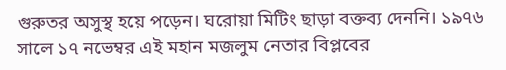গুরুতর অসুস্থ হয়ে পড়েন। ঘরোয়া মিটিং ছাড়া বক্তব্য দেননি। ১৯৭৬ সালে ১৭ নভেম্বর এই মহান মজলুম নেতার বিপ্লবের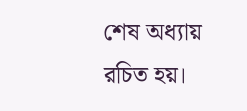শেষ অধ্যায় রচিত হয়।